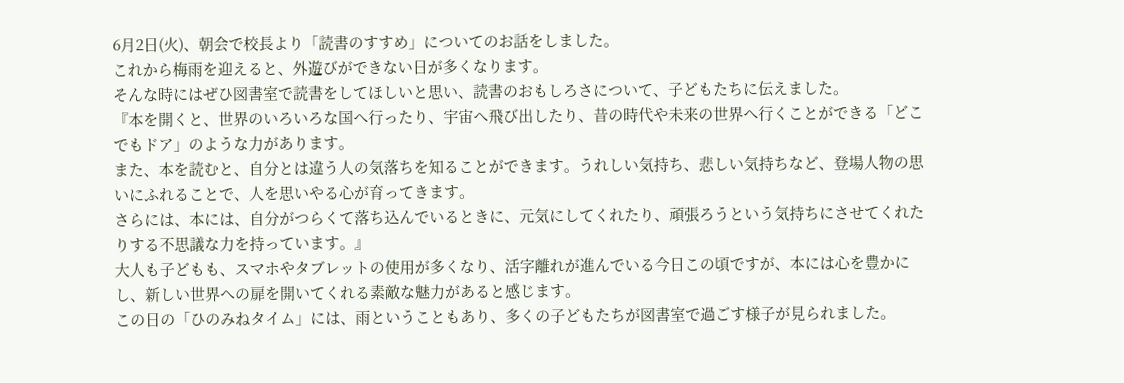6月2日(火)、朝会で校長より「読書のすすめ」についてのお話をしました。
これから梅雨を迎えると、外遊びができない日が多くなります。
そんな時にはぜひ図書室で読書をしてほしいと思い、読書のおもしろさについて、子どもたちに伝えました。
『本を開くと、世界のいろいろな国へ行ったり、宇宙へ飛び出したり、昔の時代や未来の世界へ行くことができる「どこでもドア」のような力があります。
また、本を読むと、自分とは違う人の気落ちを知ることができます。うれしい気持ち、悲しい気持ちなど、登場人物の思いにふれることで、人を思いやる心が育ってきます。
さらには、本には、自分がつらくて落ち込んでいるときに、元気にしてくれたり、頑張ろうという気持ちにさせてくれたりする不思議な力を持っています。』
大人も子どもも、スマホやタブレットの使用が多くなり、活字離れが進んでいる今日この頃ですが、本には心を豊かにし、新しい世界への扉を開いてくれる素敵な魅力があると感じます。
この日の「ひのみねタイム」には、雨ということもあり、多くの子どもたちが図書室で過ごす様子が見られました。